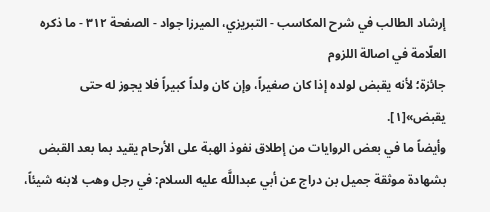إرشاد الطالب في شرح المكاسب - التبريزي، الميرزا جواد - الصفحة ٣١٢ - ما ذكره العلّامة في اصالة اللزوم
جائزة؛ لأنه يقبض لولده إذا كان صغيراً، وإن كان ولداً كبيراً فلا يجوز له حتى يقبض»[١].
وأيضاً ما في بعض الروايات من إطلاق نفوذ الهبة على الأرحام يقيد بما بعد القبض بشهادة موثقة جميل بن دراج عن أبي عبداللَّه عليه السلام: في رجل وهب لابنه شيئاً،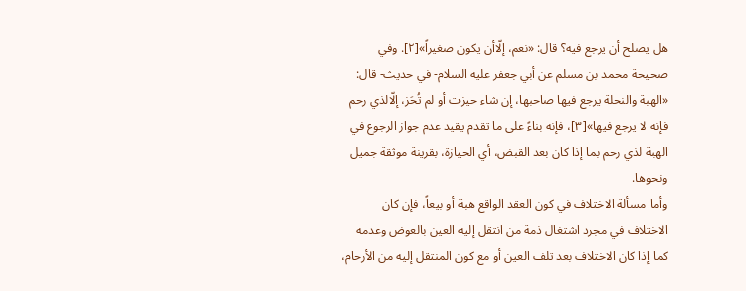هل يصلح أن يرجع فيه؟ قال: «نعم، إلّاأن يكون صغيراً»[٢]. وفي صحيحة محمد بن مسلم عن أبي جعفر عليه السلام- في حديث- قال: «الهبة والنحلة يرجع فيها صاحبها، إن شاء حيزت أو لم تُحَز، إلّالذي رحم فإنه لا يرجع فيها»[٣]، فإنه بناءً على ما تقدم يقيد عدم جواز الرجوع في الهبة لذي رحم بما إذا كان بعد القبض، أي الحيازة، بقرينة موثقة جميل ونحوها.
وأما مسألة الاختلاف في كون العقد الواقع هبة أو بيعاً، فإن كان الاختلاف في مجرد اشتغال ذمة من انتقل إليه العين بالعوض وعدمه كما إذا كان الاختلاف بعد تلف العين أو مع كون المنتقل إليه من الأرحام،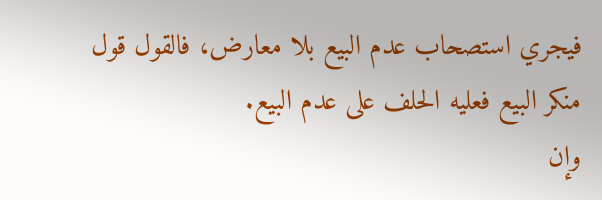فيجري استصحاب عدم البيع بلا معارض، فالقول قول منكر البيع فعليه الحلف على عدم البيع.
وإن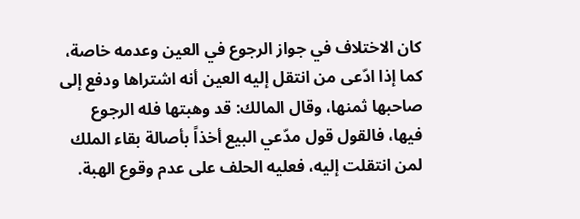كان الاختلاف في جواز الرجوع في العين وعدمه خاصة، كما إذا ادّعى من انتقل إليه العين أنه اشتراها ودفع إلى صاحبها ثمنها، وقال المالك: قد وهبتها فله الرجوع فيها، فالقول قول مدّعي البيع أخذاً بأصالة بقاء الملك لمن انتقلت إليه، فعليه الحلف على عدم وقوع الهبة.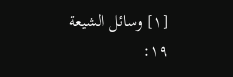[١] وسائل الشيعة ١٩: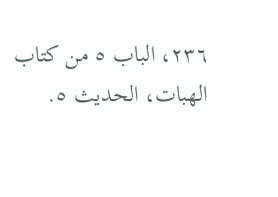٢٣٦، الباب ٥ من كتاب الهبات، الحديث ٥.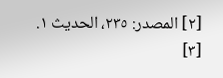[٢] المصدر: ٢٣٥، الحديث ١.
[٣]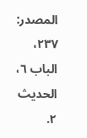المصدر: ٢٣٧، الباب ٦، الحديث ٢.